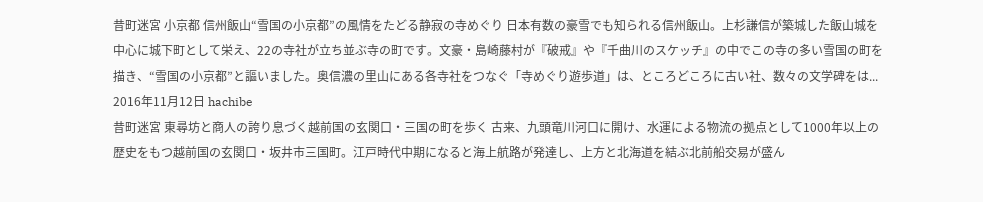昔町迷宮 小京都 信州飯山“雪国の小京都”の風情をたどる静寂の寺めぐり 日本有数の豪雪でも知られる信州飯山。上杉謙信が築城した飯山城を中心に城下町として栄え、22の寺社が立ち並ぶ寺の町です。文豪・島崎藤村が『破戒』や『千曲川のスケッチ』の中でこの寺の多い雪国の町を描き、“雪国の小京都”と謳いました。奥信濃の里山にある各寺社をつなぐ「寺めぐり遊歩道」は、ところどころに古い社、数々の文学碑をは... 2016年11月12日 hachibe
昔町迷宮 東尋坊と商人の誇り息づく越前国の玄関口・三国の町を歩く 古来、九頭竜川河口に開け、水運による物流の拠点として1000年以上の歴史をもつ越前国の玄関口・坂井市三国町。江戸時代中期になると海上航路が発達し、上方と北海道を結ぶ北前船交易が盛ん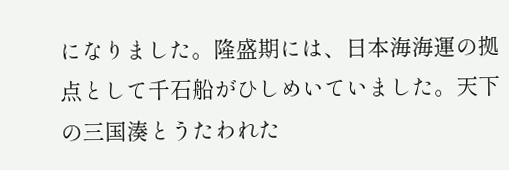になりました。隆盛期には、日本海海運の拠点として千石船がひしめいていました。天下の三国湊とうたわれた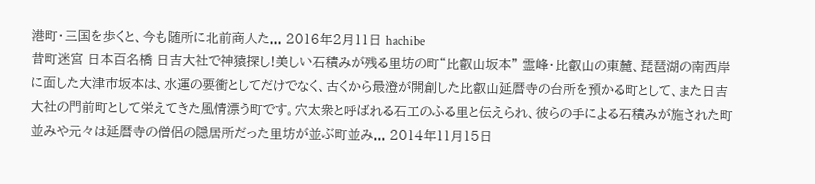港町・三国を歩くと、今も随所に北前商人た... 2016年2月11日 hachibe
昔町迷宮 日本百名橋 日吉大社で神猿探し!美しい石積みが残る里坊の町“比叡山坂本” 霊峰・比叡山の東麓、琵琶湖の南西岸に面した大津市坂本は、水運の要衝としてだけでなく、古くから最澄が開創した比叡山延暦寺の台所を預かる町として、また日吉大社の門前町として栄えてきた風情漂う町です。穴太衆と呼ばれる石工のふる里と伝えられ、彼らの手による石積みが施された町並みや元々は延暦寺の僧侶の隠居所だった里坊が並ぶ町並み... 2014年11月15日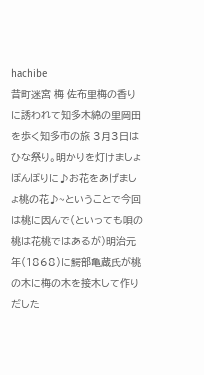hachibe
昔町迷宮 梅 佐布里梅の香りに誘われて知多木綿の里岡田を歩く知多市の旅 3月3日はひな祭り。明かりを灯けましょぼんぼりに♪お花をあげましょ桃の花♪~ということで今回は桃に因んで(といっても唄の桃は花桃ではあるが)明治元年(1868)に鰐部亀蔵氏が桃の木に梅の木を接木して作りだした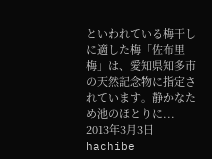といわれている梅干しに適した梅「佐布里梅」は、愛知県知多市の天然記念物に指定されています。静かなため池のほとりに... 2013年3月3日 hachibe